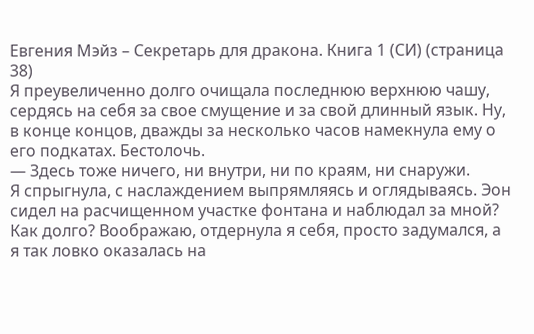Евгения Мэйз – Секретарь для дракона. Книга 1 (СИ) (страница 38)
Я преувеличенно долго очищала последнюю верхнюю чашу, сердясь на себя за свое смущение и за свой длинный язык. Ну, в конце концов, дважды за несколько часов намекнула ему о его подкатах. Бестолочь.
— Здесь тоже ничего, ни внутри, ни по краям, ни снаружи.
Я спрыгнула, с наслаждением выпрямляясь и оглядываясь. Эон сидел на расчищенном участке фонтана и наблюдал за мной? Как долго? Воображаю, отдернула я себя, просто задумался, а я так ловко оказалась на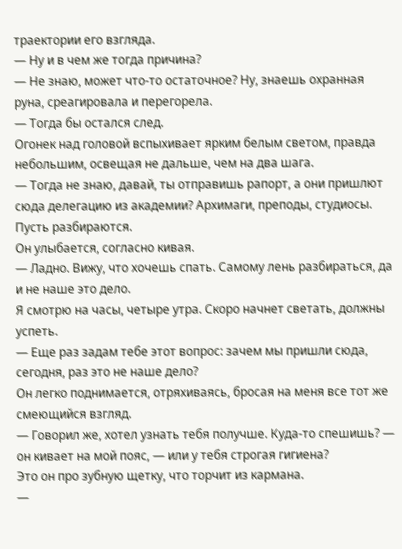траектории его взгляда.
— Ну и в чем же тогда причина?
— Не знаю, может что-то остаточное? Ну, знаешь охранная руна, среагировала и перегорела.
— Тогда бы остался след.
Огонек над головой вспыхивает ярким белым светом, правда небольшим, освещая не дальше, чем на два шага.
— Тогда не знаю, давай, ты отправишь рапорт, а они пришлют сюда делегацию из академии? Архимаги, преподы, студиосы. Пусть разбираются.
Он улыбается, согласно кивая.
— Ладно. Вижу, что хочешь спать. Самому лень разбираться, да и не наше это дело.
Я смотрю на часы, четыре утра. Скоро начнет светать, должны успеть.
— Еще раз задам тебе этот вопрос: зачем мы пришли сюда, сегодня, раз это не наше дело?
Он легко поднимается, отряхиваясь, бросая на меня все тот же смеющийся взгляд.
— Говорил же, хотел узнать тебя получше. Куда-то спешишь? — он кивает на мой пояс, — или у тебя строгая гигиена?
Это он про зубную щетку, что торчит из кармана.
—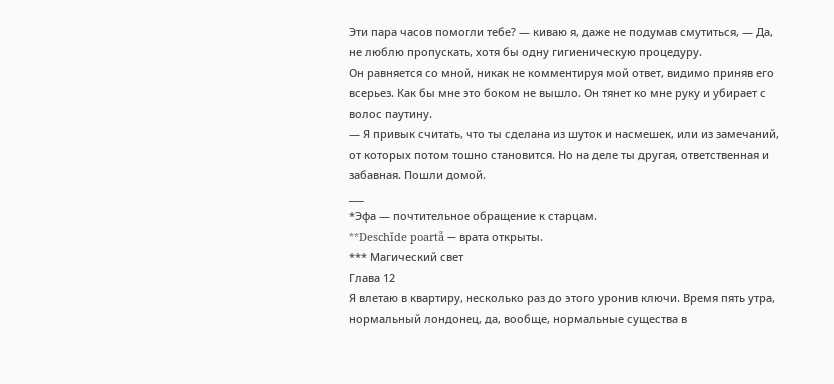Эти пара часов помогли тебе? — киваю я, даже не подумав смутиться, — Да, не люблю пропускать, хотя бы одну гигиеническую процедуру.
Он равняется со мной, никак не комментируя мой ответ, видимо приняв его всерьез. Как бы мне это боком не вышло. Он тянет ко мне руку и убирает с волос паутину.
— Я привык считать, что ты сделана из шуток и насмешек, или из замечаний, от которых потом тошно становится. Но на деле ты другая, ответственная и забавная. Пошли домой.
___
*Эфа — почтительное обращение к старцам.
**Deschǐde poartẫ — врата открыты.
*** Магический свет
Глава 12
Я влетаю в квартиру, несколько раз до этого уронив ключи. Время пять утра, нормальный лондонец, да, вообще, нормальные существа в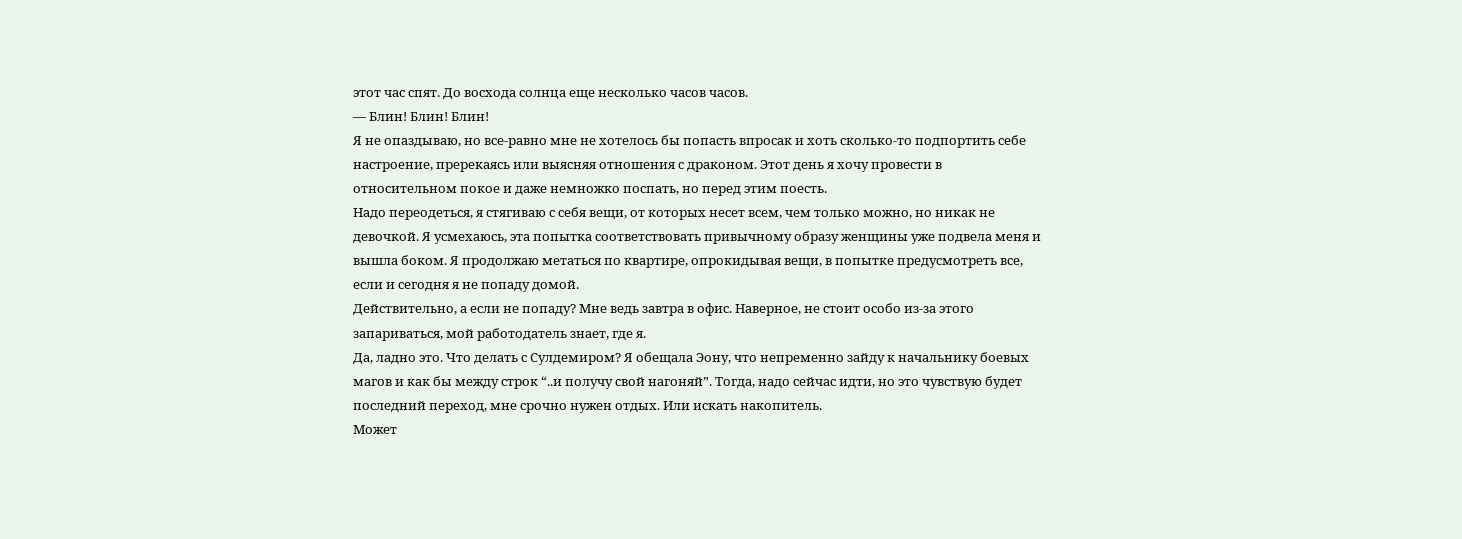этот час спят. До восхода солнца еще несколько часов часов.
— Блин! Блин! Блин!
Я не опаздываю, но все-равно мне не хотелось бы попасть впросак и хоть сколько-то подпортить себе настроение, пререкаясь или выясняя отношения с драконом. Этот день я хочу провести в относительном покое и даже немножко поспать, но перед этим поесть.
Надо переодеться, я стягиваю с себя вещи, от которых несет всем, чем только можно, но никак не девочкой. Я усмехаюсь, эта попытка соответствовать привычному образу женщины уже подвела меня и вышла боком. Я продолжаю метаться по квартире, опрокидывая вещи, в попытке предусмотреть все, если и сегодня я не попаду домой.
Действительно, а если не попаду? Мне ведь завтра в офис. Наверное, не стоит особо из-за этого запариваться, мой работодатель знает, где я.
Да, ладно это. Что делать с Сулдемиром? Я обещала Эону, что непременно зайду к начальнику боевых магов и как бы между строк “..и получу свой нагоняй”. Тогда, надо сейчас идти, но это чувствую будет последний переход, мне срочно нужен отдых. Или искать накопитель.
Может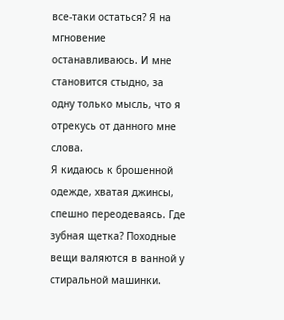все-таки остаться? Я на мгновение останавливаюсь. И мне становится стыдно, за одну только мысль, что я отрекусь от данного мне слова.
Я кидаюсь к брошенной одежде, хватая джинсы, спешно переодеваясь. Где зубная щетка? Походные вещи валяются в ванной у стиральной машинки.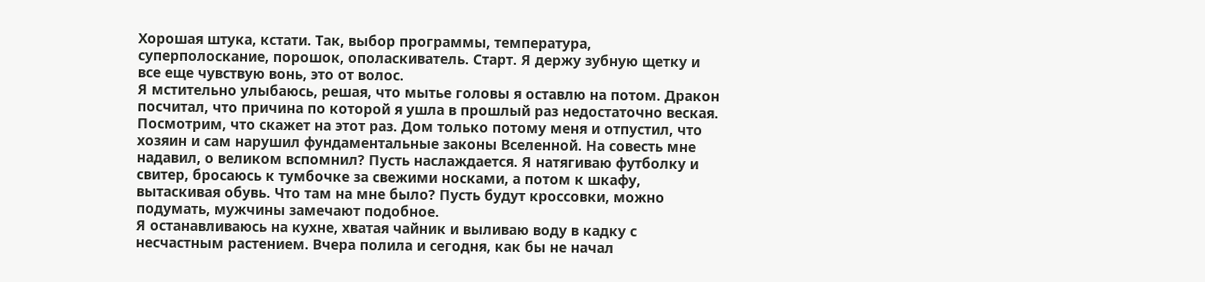Хорошая штука, кстати. Так, выбор программы, температура, суперполоскание, порошок, ополаскиватель. Старт. Я держу зубную щетку и все еще чувствую вонь, это от волос.
Я мстительно улыбаюсь, решая, что мытье головы я оставлю на потом. Дракон посчитал, что причина по которой я ушла в прошлый раз недостаточно веская. Посмотрим, что скажет на этот раз. Дом только потому меня и отпустил, что хозяин и сам нарушил фундаментальные законы Вселенной. На совесть мне надавил, о великом вспомнил? Пусть наслаждается. Я натягиваю футболку и свитер, бросаюсь к тумбочке за свежими носками, а потом к шкафу, вытаскивая обувь. Что там на мне было? Пусть будут кроссовки, можно подумать, мужчины замечают подобное.
Я останавливаюсь на кухне, хватая чайник и выливаю воду в кадку с несчастным растением. Вчера полила и сегодня, как бы не начал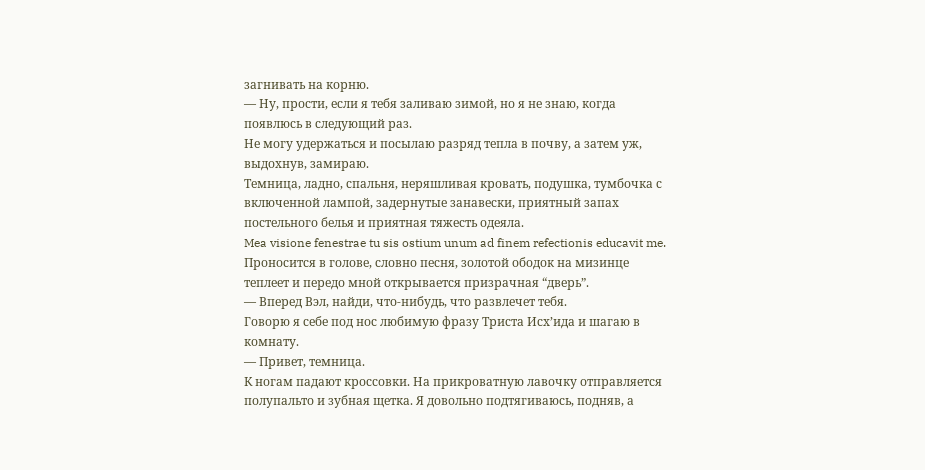загнивать на корню.
— Ну, прости, если я тебя заливаю зимой, но я не знаю, когда появлюсь в следующий раз.
Не могу удержаться и посылаю разряд тепла в почву, а затем уж, выдохнув, замираю.
Темница, ладно, спальня, неряшливая кровать, подушка, тумбочка с включенной лампой, задернутые занавески, приятный запах постельного белья и приятная тяжесть одеяла.
Mea visione fenestrae tu sis ostium unum ad finem refectionis educavit me.
Проносится в голове, словно песня, золотой ободок на мизинце теплеет и передо мной открывается призрачная “дверь”.
— Вперед Вэл, найди, что-нибудь, что развлечет тебя.
Говорю я себе под нос любимую фразу Триста Исх’ида и шагаю в комнату.
— Привет, темница.
К ногам падают кроссовки. На прикроватную лавочку отправляется полупальто и зубная щетка. Я довольно подтягиваюсь, подняв, а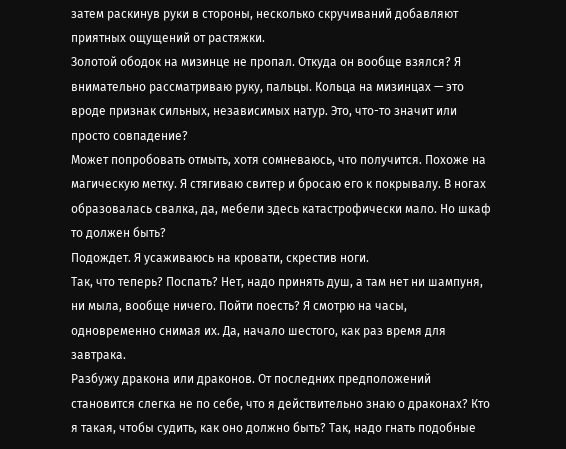затем раскинув руки в стороны, несколько скручиваний добавляют приятных ощущений от растяжки.
Золотой ободок на мизинце не пропал. Откуда он вообще взялся? Я внимательно рассматриваю руку, пальцы. Кольца на мизинцах — это вроде признак сильных, независимых натур. Это, что-то значит или просто совпадение?
Может попробовать отмыть, хотя сомневаюсь, что получится. Похоже на магическую метку. Я стягиваю свитер и бросаю его к покрывалу. В ногах образовалась свалка, да, мебели здесь катастрофически мало. Но шкаф то должен быть?
Подождет. Я усаживаюсь на кровати, скрестив ноги.
Так, что теперь? Поспать? Нет, надо принять душ, а там нет ни шампуня, ни мыла, вообще ничего. Пойти поесть? Я смотрю на часы, одновременно снимая их. Да, начало шестого, как раз время для завтрака.
Разбужу дракона или драконов. От последних предположений становится слегка не по себе, что я действительно знаю о драконах? Кто я такая, чтобы судить, как оно должно быть? Так, надо гнать подобные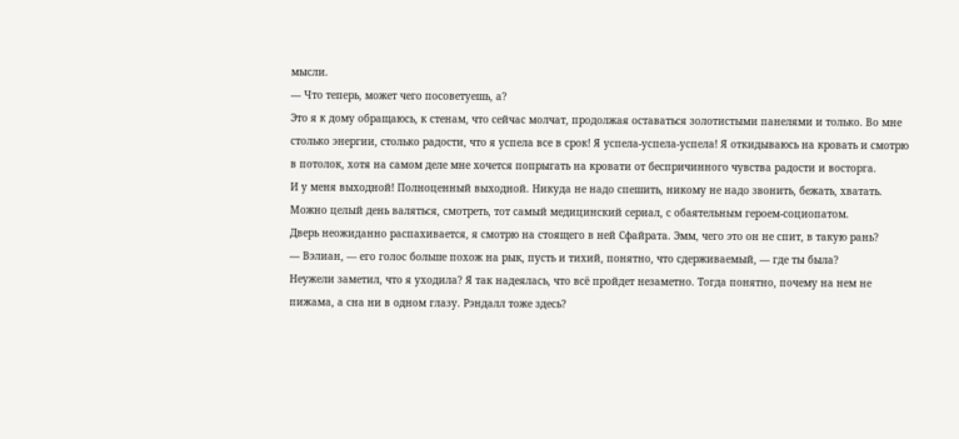мысли.
— Что теперь, может чего посоветуешь, а?
Это я к дому обращаюсь, к стенам, что сейчас молчат, продолжая оставаться золотистыми панелями и только. Во мне столько энергии, столько радости, что я успела все в срок! Я успела-успела-успела! Я откидываюсь на кровать и смотрю в потолок, хотя на самом деле мне хочется попрыгать на кровати от беспричинного чувства радости и восторга.
И у меня выходной! Полноценный выходной. Никуда не надо спешить, никому не надо звонить, бежать, хватать. Можно целый день валяться, смотреть, тот самый медицинский сериал, с обаятельным героем-социопатом.
Дверь неожиданно распахивается, я смотрю на стоящего в ней Сфайрата. Эмм, чего это он не спит, в такую рань?
— Вэлиан, — его голос больше похож на рык, пусть и тихий, понятно, что сдерживаемый, — где ты была?
Неужели заметил, что я уходила? Я так надеялась, что всё пройдет незаметно. Тогда понятно, почему на нем не пижама, а сна ни в одном глазу. Рэндалл тоже здесь?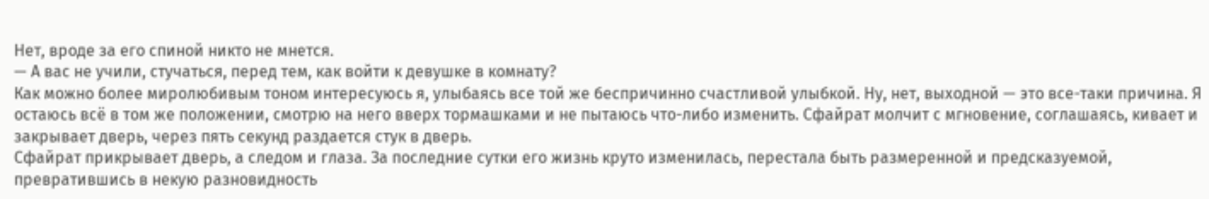Нет, вроде за его спиной никто не мнется.
— А вас не учили, стучаться, перед тем, как войти к девушке в комнату?
Как можно более миролюбивым тоном интересуюсь я, улыбаясь все той же беспричинно счастливой улыбкой. Ну, нет, выходной — это все-таки причина. Я остаюсь всё в том же положении, смотрю на него вверх тормашками и не пытаюсь что-либо изменить. Сфайрат молчит с мгновение, соглашаясь, кивает и закрывает дверь, через пять секунд раздается стук в дверь.
Сфайрат прикрывает дверь, а следом и глаза. За последние сутки его жизнь круто изменилась, перестала быть размеренной и предсказуемой, превратившись в некую разновидность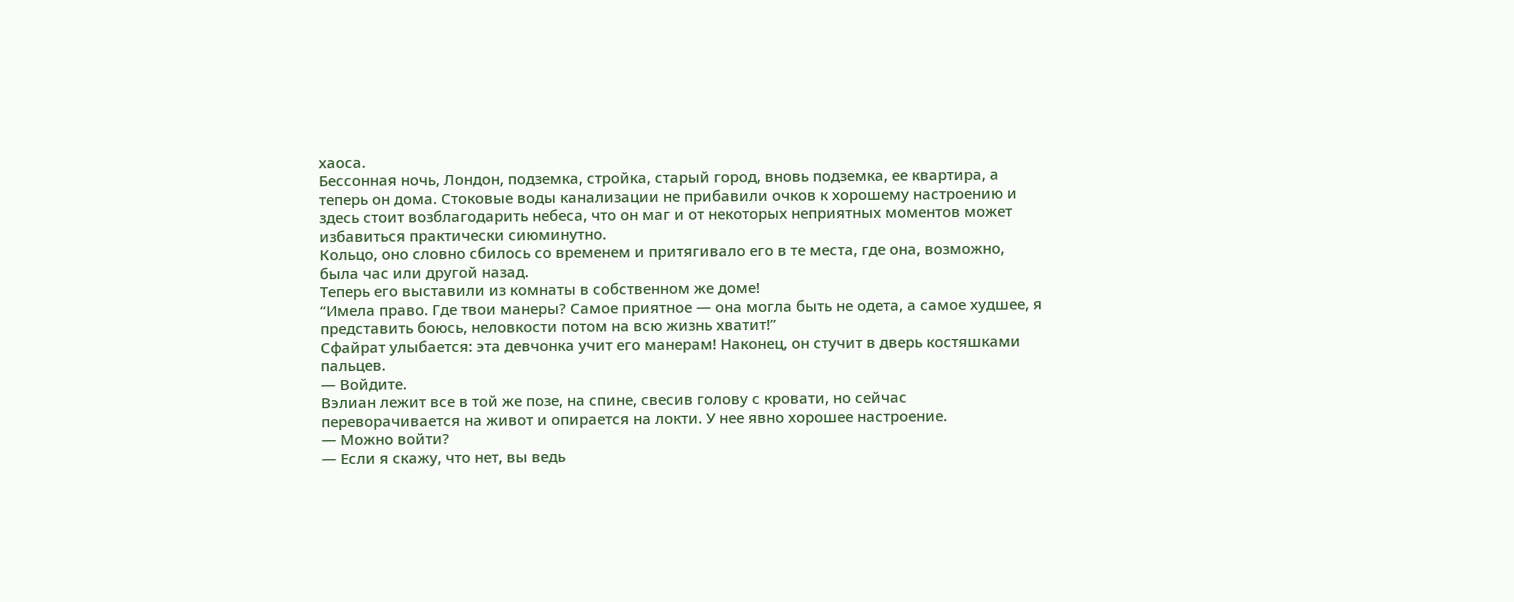хаоса.
Бессонная ночь, Лондон, подземка, стройка, старый город, вновь подземка, ее квартира, а теперь он дома. Стоковые воды канализации не прибавили очков к хорошему настроению и здесь стоит возблагодарить небеса, что он маг и от некоторых неприятных моментов может избавиться практически сиюминутно.
Кольцо, оно словно сбилось со временем и притягивало его в те места, где она, возможно, была час или другой назад.
Теперь его выставили из комнаты в собственном же доме!
“Имела право. Где твои манеры? Самое приятное — она могла быть не одета, а самое худшее, я представить боюсь, неловкости потом на всю жизнь хватит!”
Сфайрат улыбается: эта девчонка учит его манерам! Наконец, он стучит в дверь костяшками пальцев.
— Войдите.
Вэлиан лежит все в той же позе, на спине, свесив голову с кровати, но сейчас переворачивается на живот и опирается на локти. У нее явно хорошее настроение.
— Можно войти?
— Если я скажу, что нет, вы ведь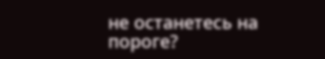не останетесь на пороге?